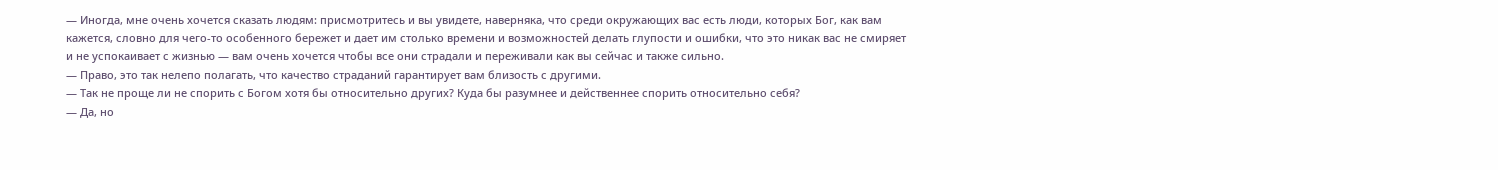— Иногда, мне очень хочется сказать людям: присмотритесь и вы увидете, наверняка, что среди окружающих вас есть люди, которых Бог, как вам кажется, словно для чего-то особенного бережет и дает им столько времени и возможностей делать глупости и ошибки, что это никак вас не смиряет и не успокаивает с жизнью — вам очень хочется чтобы все они страдали и переживали как вы сейчас и также сильно.
— Право, это так нелепо полагать, что качество страданий гарантирует вам близость с другими.
— Так не проще ли не спорить с Богом хотя бы относительно других? Куда бы разумнее и действеннее спорить относительно себя?
— Да, но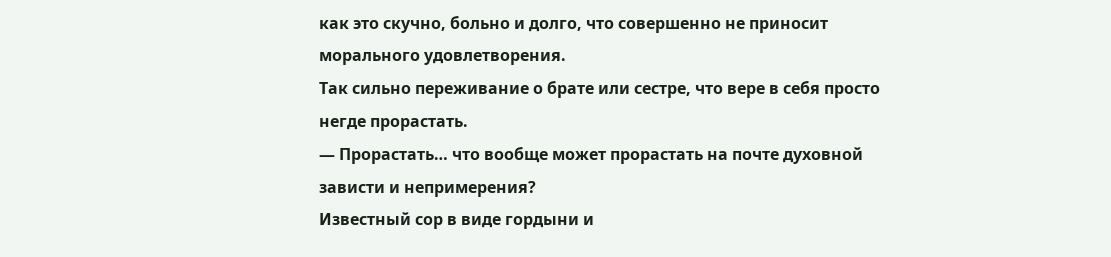как это скучно, больно и долго, что совершенно не приносит морального удовлетворения.
Так сильно переживание о брате или сестре, что вере в себя просто негде прорастать.
— Прорастать… что вообще может прорастать на почте духовной зависти и непримерения?
Известный сор в виде гордыни и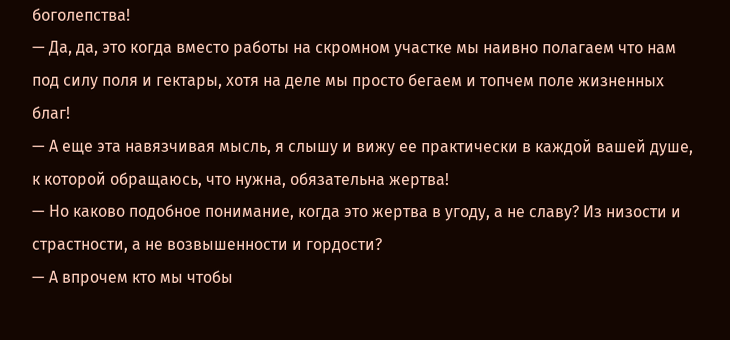боголепства!
— Да, да, это когда вместо работы на скромном участке мы наивно полагаем что нам под силу поля и гектары, хотя на деле мы просто бегаем и топчем поле жизненных благ!
— А еще эта навязчивая мысль, я слышу и вижу ее практически в каждой вашей душе, к которой обращаюсь, что нужна, обязательна жертва!
— Но каково подобное понимание, когда это жертва в угоду, а не славу? Из низости и страстности, а не возвышенности и гордости?
— А впрочем кто мы чтобы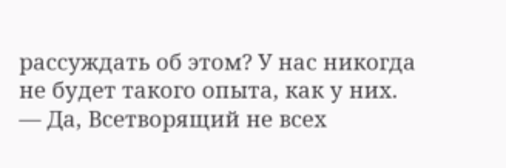рассуждать об этом? У нас никогда не будет такого опыта, как у них.
— Да, Всетворящий не всех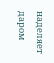наделяет даром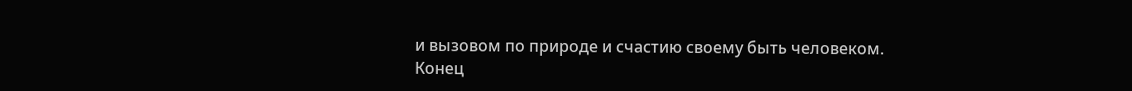и вызовом по природе и счастию своему быть человеком.
Конец